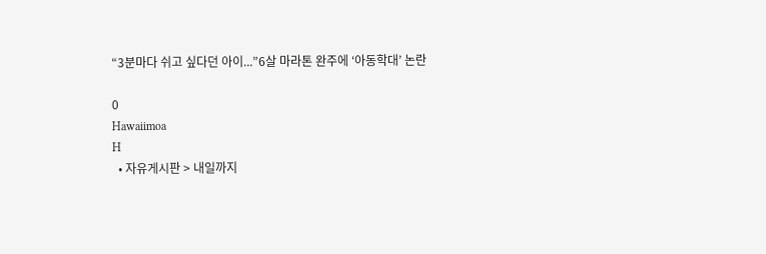“3분마다 쉬고 싶다던 아이...”6살 마라톤 완주에 ‘아동학대’ 논란

0
Hawaiimoa
H
  • 자유게시판 > 내일까지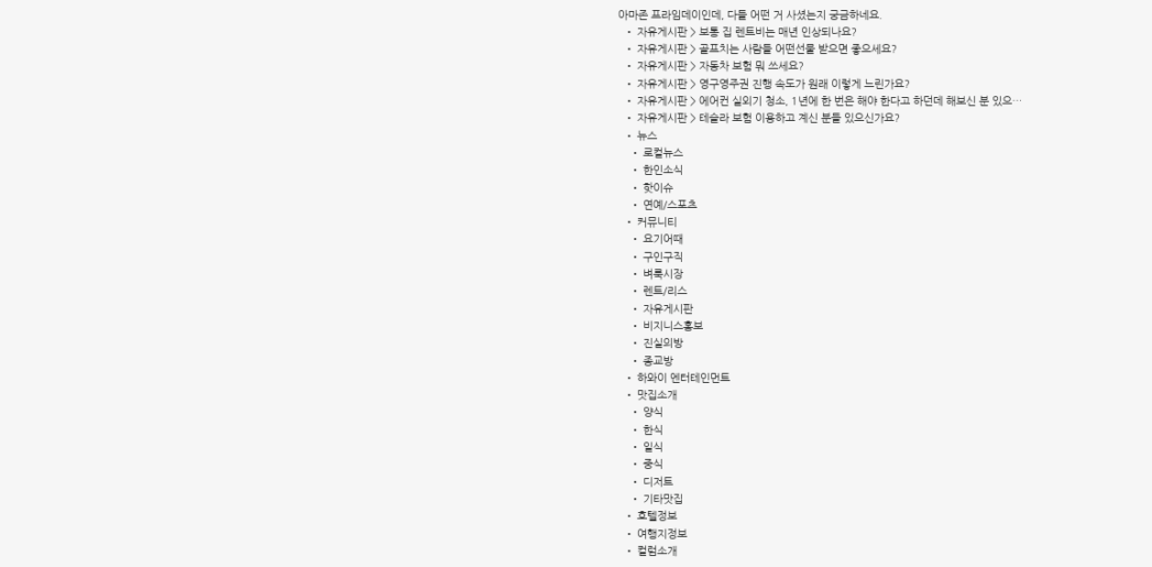아마존 프라임데이인데, 다들 어떤 거 사셨는지 궁금하네요.
  • 자유게시판 > 보통 집 렌트비는 매년 인상되나요?
  • 자유게시판 > 골프치는 사람들 어떤선물 받으면 좋으세요?
  • 자유게시판 > 자동차 보험 뭐 쓰세요?
  • 자유게시판 > 영구영주권 진행 속도가 원래 이렇게 느린가요?
  • 자유게시판 > 에어컨 실외기 청소, 1년에 한 번은 해야 한다고 하던데 해보신 분 있으…
  • 자유게시판 > 테슬라 보험 이용하고 계신 분들 있으신가요?
  • 뉴스
    • 로컬뉴스
    • 한인소식
    • 핫이슈
    • 연예/스포츠
  • 커뮤니티
    • 요기어때
    • 구인구직
    • 벼룩시장
    • 렌트/리스
    • 자유게시판
    • 비지니스홍보
    • 진실의방
    • 종교방
  • 하와이 엔터테인먼트
  • 맛집소개
    • 양식
    • 한식
    • 일식
    • 중식
    • 디저트
    • 기타맛집
  • 호텔정보
  • 여행지정보
  • 컬럼소개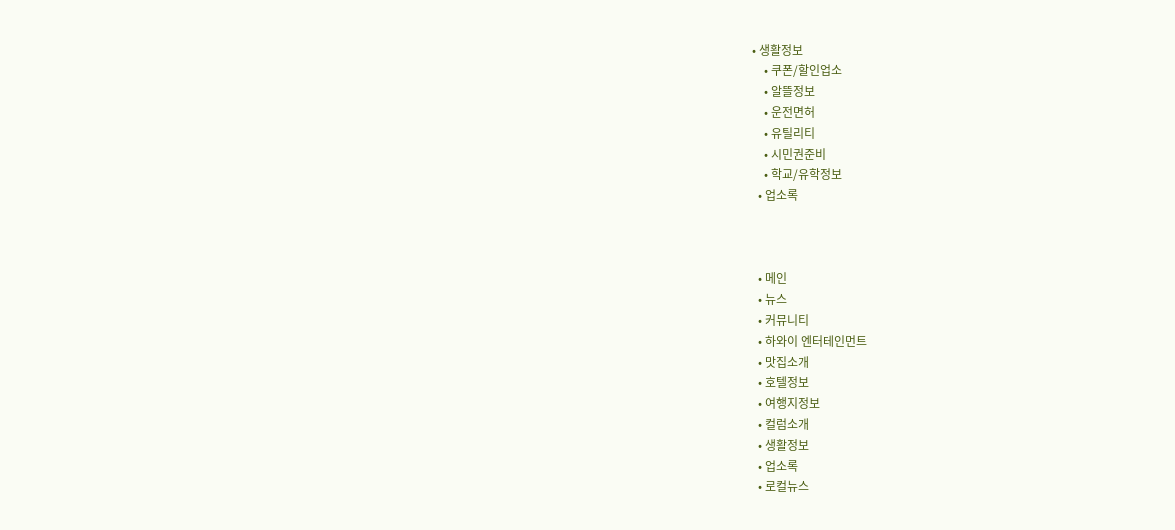• 생활정보
    • 쿠폰/할인업소
    • 알뜰정보
    • 운전면허
    • 유틸리티
    • 시민권준비
    • 학교/유학정보
  • 업소록



  • 메인
  • 뉴스
  • 커뮤니티
  • 하와이 엔터테인먼트
  • 맛집소개
  • 호텔정보
  • 여행지정보
  • 컬럼소개
  • 생활정보
  • 업소록
  • 로컬뉴스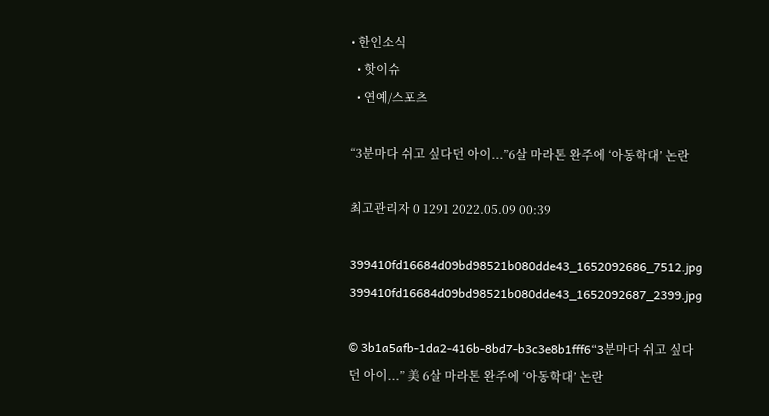• 한인소식
  • 핫이슈
  • 연예/스포츠

“3분마다 쉬고 싶다던 아이...”6살 마라톤 완주에 ‘아동학대’ 논란

최고관리자 0 1291 2022.05.09 00:39

399410fd16684d09bd98521b080dde43_1652092686_7512.jpg
399410fd16684d09bd98521b080dde43_1652092687_2399.jpg

© 3b1a5afb-1da2-416b-8bd7-b3c3e8b1fff6“3분마다 쉬고 싶다던 아이...” 美 6살 마라톤 완주에 ‘아동학대’ 논란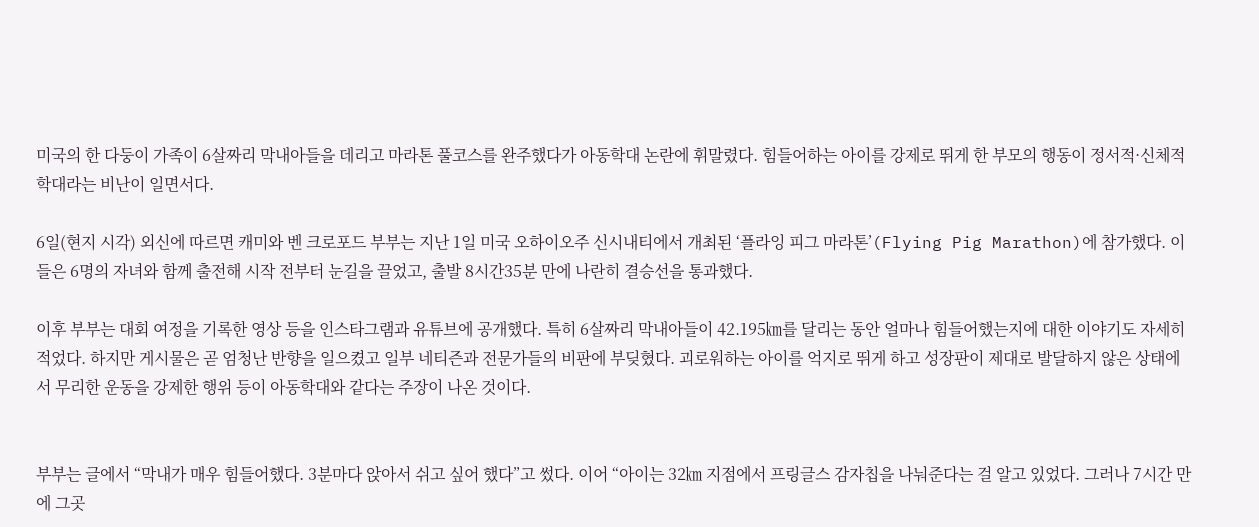미국의 한 다둥이 가족이 6살짜리 막내아들을 데리고 마라톤 풀코스를 완주했다가 아동학대 논란에 휘말렸다. 힘들어하는 아이를 강제로 뛰게 한 부모의 행동이 정서적·신체적 학대라는 비난이 일면서다.

6일(현지 시각) 외신에 따르면 캐미와 벤 크로포드 부부는 지난 1일 미국 오하이오주 신시내티에서 개최된 ‘플라잉 피그 마라톤’(Flying Pig Marathon)에 참가했다. 이들은 6명의 자녀와 함께 출전해 시작 전부터 눈길을 끌었고, 출발 8시간35분 만에 나란히 결승선을 통과했다.

이후 부부는 대회 여정을 기록한 영상 등을 인스타그램과 유튜브에 공개했다. 특히 6살짜리 막내아들이 42.195㎞를 달리는 동안 얼마나 힘들어했는지에 대한 이야기도 자세히 적었다. 하지만 게시물은 곧 엄청난 반향을 일으켰고 일부 네티즌과 전문가들의 비판에 부딪혔다. 괴로워하는 아이를 억지로 뛰게 하고 성장판이 제대로 발달하지 않은 상태에서 무리한 운동을 강제한 행위 등이 아동학대와 같다는 주장이 나온 것이다.


부부는 글에서 “막내가 매우 힘들어했다. 3분마다 앉아서 쉬고 싶어 했다”고 썼다. 이어 “아이는 32㎞ 지점에서 프링글스 감자칩을 나눠준다는 걸 알고 있었다. 그러나 7시간 만에 그곳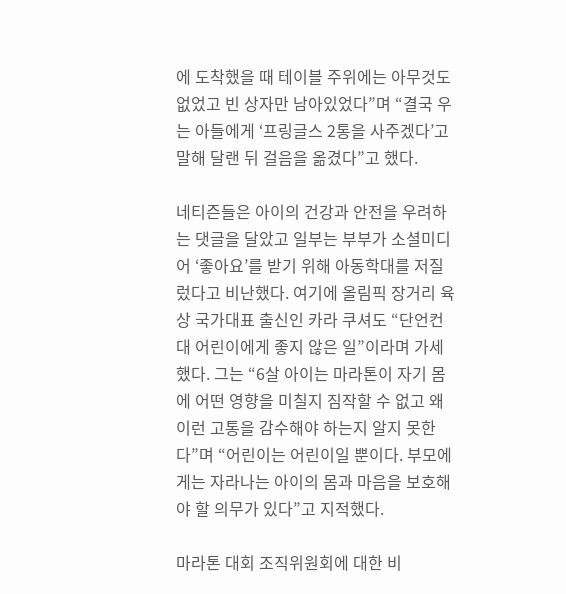에 도착했을 때 테이블 주위에는 아무것도 없었고 빈 상자만 남아있었다”며 “결국 우는 아들에게 ‘프링글스 2통을 사주겠다’고 말해 달랜 뒤 걸음을 옮겼다”고 했다.

네티즌들은 아이의 건강과 안전을 우려하는 댓글을 달았고 일부는 부부가 소셜미디어 ‘좋아요’를 받기 위해 아동학대를 저질렀다고 비난했다. 여기에 올림픽 장거리 육상 국가대표 출신인 카라 쿠셔도 “단언컨대 어린이에게 좋지 않은 일”이라며 가세했다. 그는 “6살 아이는 마라톤이 자기 몸에 어떤 영향을 미칠지 짐작할 수 없고 왜 이런 고통을 감수해야 하는지 알지 못한다”며 “어린이는 어린이일 뿐이다. 부모에게는 자라나는 아이의 몸과 마음을 보호해야 할 의무가 있다”고 지적했다.

마라톤 대회 조직위원회에 대한 비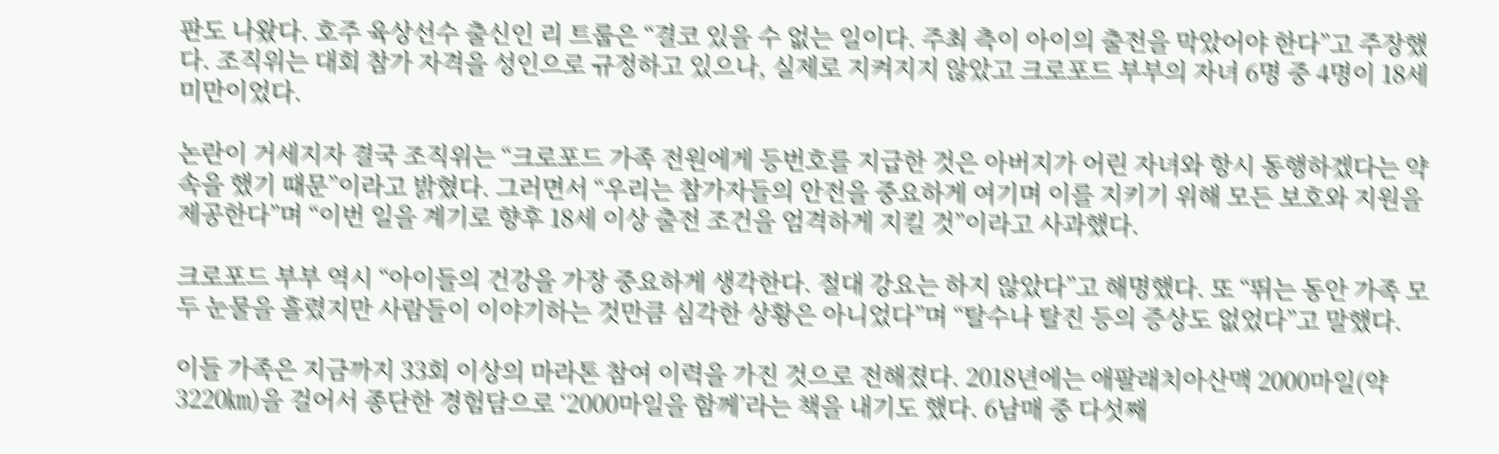판도 나왔다. 호주 육상선수 출신인 리 트룹은 “결코 있을 수 없는 일이다. 주최 측이 아이의 출전을 막았어야 한다”고 주장했다. 조직위는 대회 참가 자격을 성인으로 규정하고 있으나, 실제로 지켜지지 않았고 크로포드 부부의 자녀 6명 중 4명이 18세 미만이었다.

논란이 거세지자 결국 조직위는 “크로포드 가족 전원에게 등번호를 지급한 것은 아버지가 어린 자녀와 항시 동행하겠다는 약속을 했기 때문”이라고 밝혔다. 그러면서 “우리는 참가자들의 안전을 중요하게 여기며 이를 지키기 위해 모든 보호와 지원을 제공한다”며 “이번 일을 계기로 향후 18세 이상 출전 조건을 엄격하게 지킬 것”이라고 사과했다.

크로포드 부부 역시 “아이들의 건강을 가장 중요하게 생각한다. 절대 강요는 하지 않았다”고 해명했다. 또 “뛰는 동안 가족 모두 눈물을 흘렸지만 사람들이 이야기하는 것만큼 심각한 상황은 아니었다”며 “탈수나 탈진 등의 증상도 없었다”고 말했다.

이들 가족은 지금까지 33회 이상의 마라톤 참여 이력을 가진 것으로 전해졌다. 2018년에는 애팔래치아산맥 2000마일(약 3220㎞)을 걸어서 종단한 경험담으로 ‘2000마일을 함께’라는 책을 내기도 했다. 6남매 중 다섯째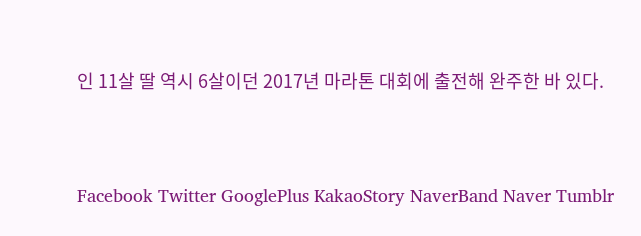인 11살 딸 역시 6살이던 2017년 마라톤 대회에 출전해 완주한 바 있다.


Facebook Twitter GooglePlus KakaoStory NaverBand Naver Tumblr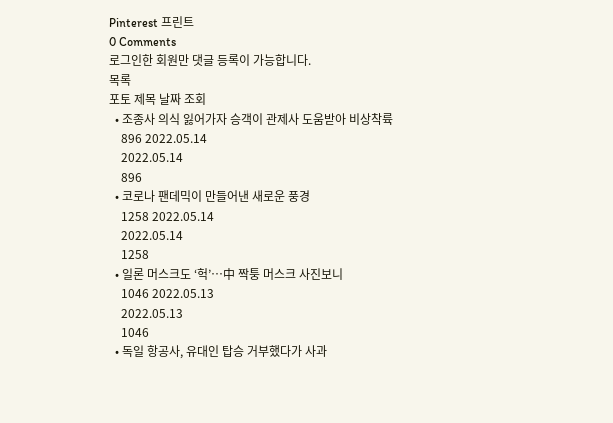Pinterest 프린트
0 Comments
로그인한 회원만 댓글 등록이 가능합니다.
목록
포토 제목 날짜 조회
  • 조종사 의식 잃어가자 승객이 관제사 도움받아 비상착륙
    896 2022.05.14
    2022.05.14
    896
  • 코로나 팬데믹이 만들어낸 새로운 풍경
    1258 2022.05.14
    2022.05.14
    1258
  • 일론 머스크도 ‘헉’…中 짝퉁 머스크 사진보니
    1046 2022.05.13
    2022.05.13
    1046
  • 독일 항공사, 유대인 탑승 거부했다가 사과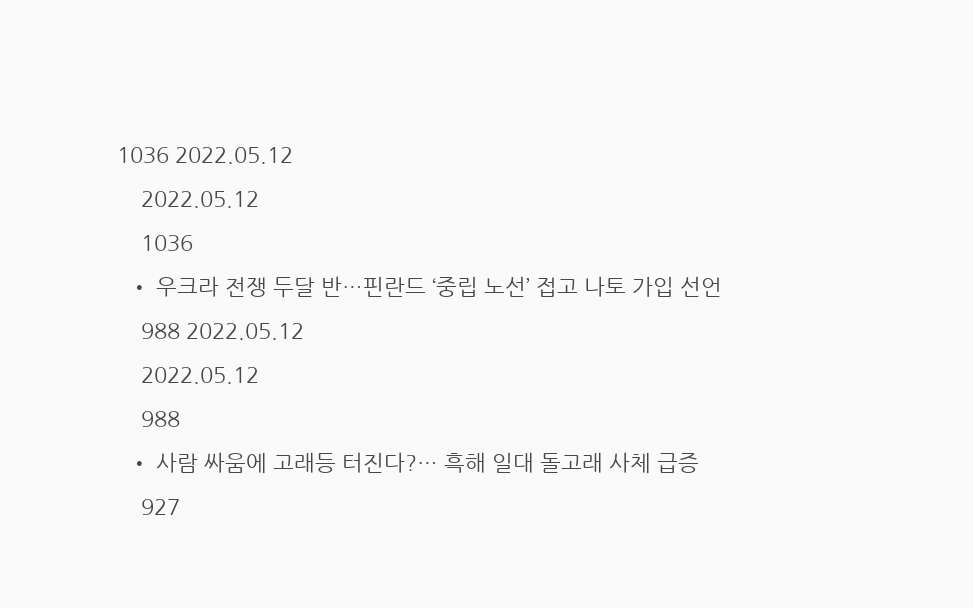1036 2022.05.12
    2022.05.12
    1036
  • 우크라 전쟁 두달 반…핀란드 ‘중립 노선’ 접고 나토 가입 선언
    988 2022.05.12
    2022.05.12
    988
  • 사람 싸움에 고래등 터진다?… 흑해 일대 돌고래 사체 급증
    927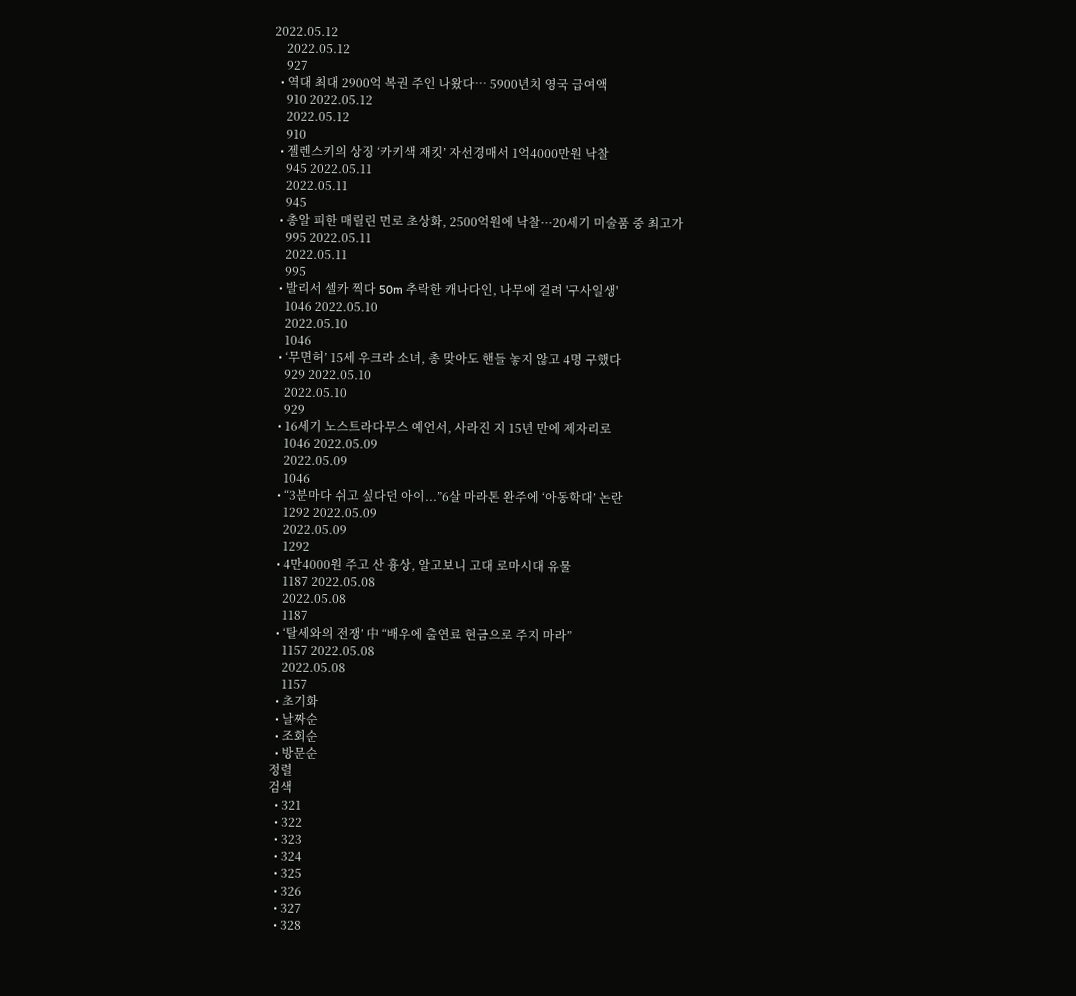2022.05.12
    2022.05.12
    927
  • 역대 최대 2900억 복권 주인 나왔다… 5900년치 영국 급여액
    910 2022.05.12
    2022.05.12
    910
  • 젤렌스키의 상징 ‘카키색 재킷’ 자선경매서 1억4000만원 낙찰
    945 2022.05.11
    2022.05.11
    945
  • 총알 피한 매릴린 먼로 초상화, 2500억원에 낙찰···20세기 미술품 중 최고가
    995 2022.05.11
    2022.05.11
    995
  • 발리서 셀카 찍다 50m 추락한 캐나다인, 나무에 걸려 '구사일생'
    1046 2022.05.10
    2022.05.10
    1046
  • ‘무면허’ 15세 우크라 소녀, 총 맞아도 핸들 놓지 않고 4명 구했다
    929 2022.05.10
    2022.05.10
    929
  • 16세기 노스트라다무스 예언서, 사라진 지 15년 만에 제자리로
    1046 2022.05.09
    2022.05.09
    1046
  • “3분마다 쉬고 싶다던 아이...”6살 마라톤 완주에 ‘아동학대’ 논란
    1292 2022.05.09
    2022.05.09
    1292
  • 4만4000원 주고 산 흉상, 알고보니 고대 로마시대 유물
    1187 2022.05.08
    2022.05.08
    1187
  • ‘탈세와의 전쟁’ 中 “배우에 출연료 현금으로 주지 마라”
    1157 2022.05.08
    2022.05.08
    1157
  • 초기화
  • 날짜순
  • 조회순
  • 방문순
정렬
검색
  • 321
  • 322
  • 323
  • 324
  • 325
  • 326
  • 327
  • 328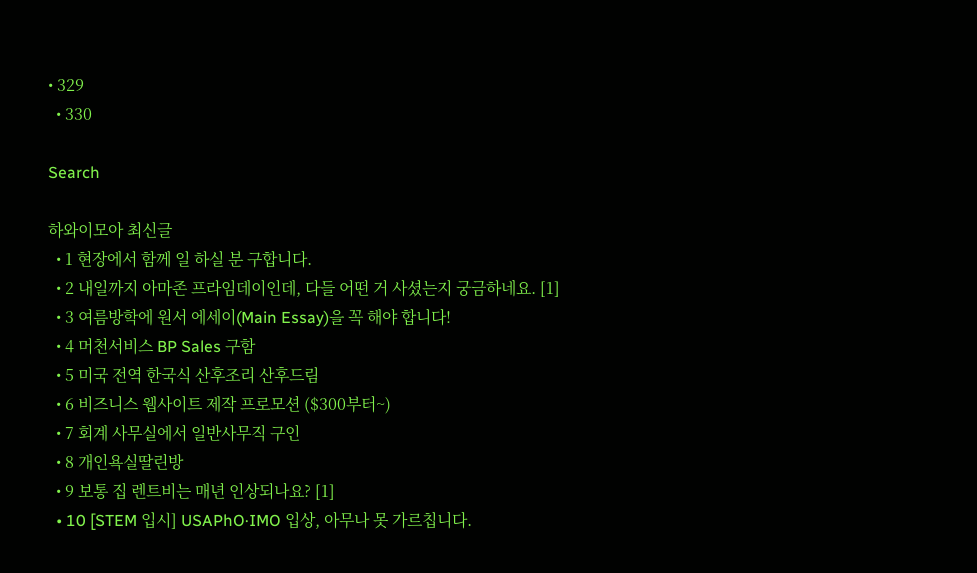• 329
  • 330

Search

하와이모아 최신글
  • 1 현장에서 함께 일 하실 분 구합니다.
  • 2 내일까지 아마존 프라임데이인데, 다들 어떤 거 사셨는지 궁금하네요. [1]
  • 3 여름방학에 원서 에세이(Main Essay)을 꼭 해야 합니다!
  • 4 머천서비스 BP Sales 구함
  • 5 미국 전역 한국식 산후조리 산후드림
  • 6 비즈니스 웹사이트 제작 프로모션 ($300부터~)
  • 7 회계 사무실에서 일반사무직 구인
  • 8 개인욕실딸린방
  • 9 보통 집 렌트비는 매년 인상되나요? [1]
  • 10 [STEM 입시] USAPhO·IMO 입상, 아무나 못 가르칩니다.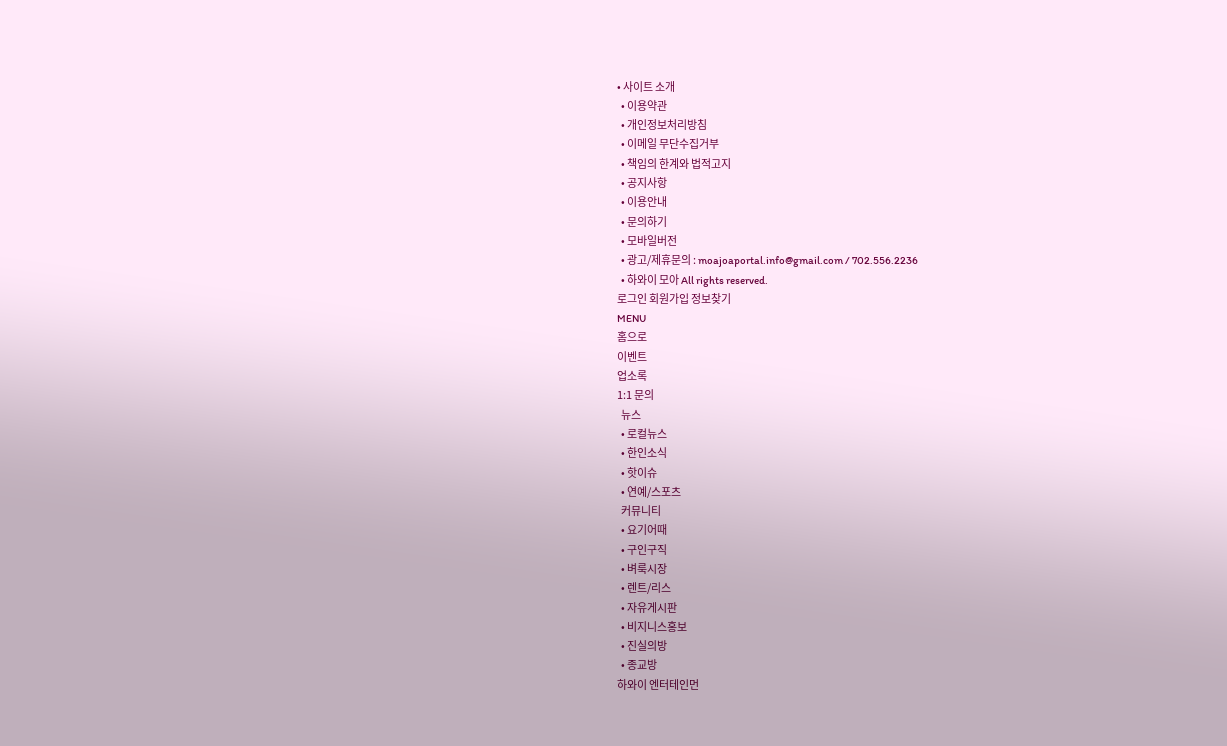• 사이트 소개
  • 이용약관
  • 개인정보처리방침
  • 이메일 무단수집거부
  • 책임의 한계와 법적고지
  • 공지사항
  • 이용안내
  • 문의하기
  • 모바일버전
  • 광고/제휴문의 : moajoaportal.info@gmail.com / 702.556.2236
  • 하와이 모아 All rights reserved.
로그인 회원가입 정보찾기
MENU
홈으로
이벤트
업소록
1:1 문의
  뉴스
  • 로컬뉴스
  • 한인소식
  • 핫이슈
  • 연예/스포츠
  커뮤니티
  • 요기어때
  • 구인구직
  • 벼룩시장
  • 렌트/리스
  • 자유게시판
  • 비지니스홍보
  • 진실의방
  • 종교방
하와이 엔터테인먼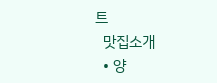트
  맛집소개
  • 양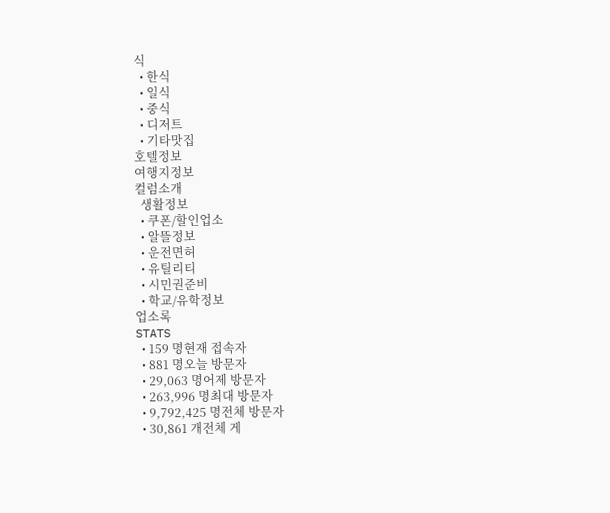식
  • 한식
  • 일식
  • 중식
  • 디저트
  • 기타맛집
호텔정보
여행지정보
컬럼소개
  생활정보
  • 쿠폰/할인업소
  • 알뜰정보
  • 운전면허
  • 유틸리티
  • 시민권준비
  • 학교/유학정보
업소록
STATS
  • 159 명현재 접속자
  • 881 명오늘 방문자
  • 29,063 명어제 방문자
  • 263,996 명최대 방문자
  • 9,792,425 명전체 방문자
  • 30,861 개전체 게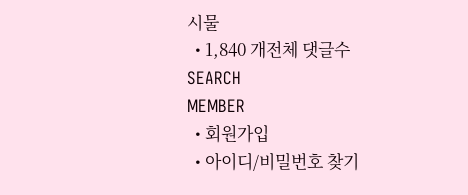시물
  • 1,840 개전체 댓글수
SEARCH
MEMBER
  • 회원가입
  • 아이디/비밀번호 찾기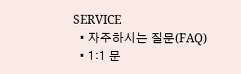SERVICE
  • 자주하시는 질문(FAQ)
  • 1:1 문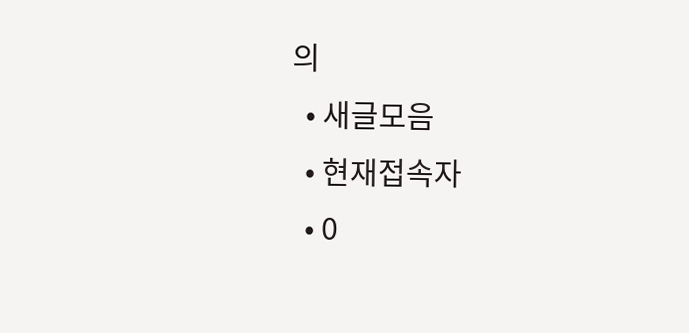의
  • 새글모음
  • 현재접속자
  • 0